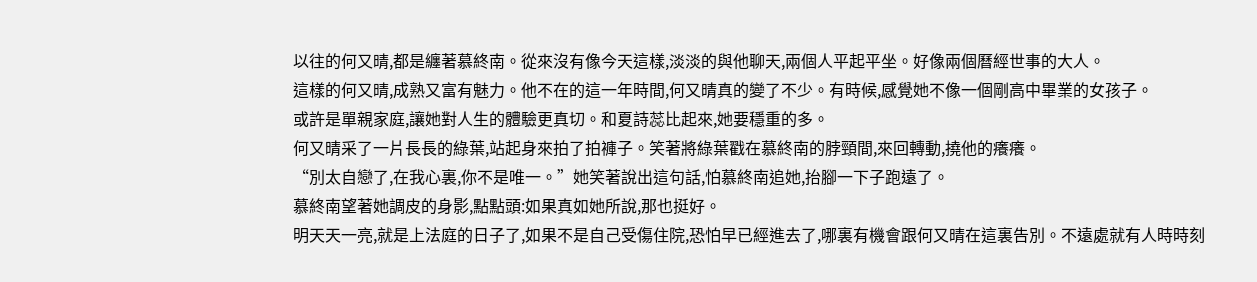以往的何又晴,都是纏著慕終南。從來沒有像今天這樣,淡淡的與他聊天,兩個人平起平坐。好像兩個曆經世事的大人。
這樣的何又晴,成熟又富有魅力。他不在的這一年時間,何又晴真的變了不少。有時候,感覺她不像一個剛高中畢業的女孩子。
或許是單親家庭,讓她對人生的體驗更真切。和夏詩蕊比起來,她要穩重的多。
何又晴采了一片長長的綠葉,站起身來拍了拍褲子。笑著將綠葉戳在慕終南的脖頸間,來回轉動,撓他的癢癢。
“別太自戀了,在我心裏,你不是唯一。”她笑著說出這句話,怕慕終南追她,抬腳一下子跑遠了。
慕終南望著她調皮的身影,點點頭:如果真如她所說,那也挺好。
明天天一亮,就是上法庭的日子了,如果不是自己受傷住院,恐怕早已經進去了,哪裏有機會跟何又晴在這裏告別。不遠處就有人時時刻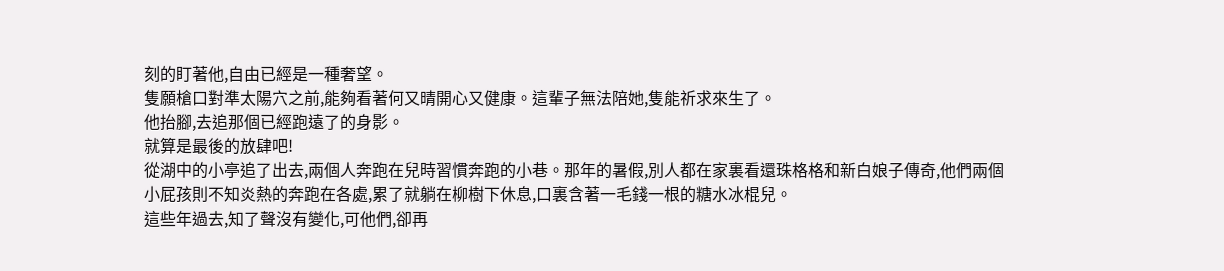刻的盯著他,自由已經是一種奢望。
隻願槍口對準太陽穴之前,能夠看著何又晴開心又健康。這輩子無法陪她,隻能祈求來生了。
他抬腳,去追那個已經跑遠了的身影。
就算是最後的放肆吧!
從湖中的小亭追了出去,兩個人奔跑在兒時習慣奔跑的小巷。那年的暑假,別人都在家裏看還珠格格和新白娘子傳奇,他們兩個小屁孩則不知炎熱的奔跑在各處,累了就躺在柳樹下休息,口裏含著一毛錢一根的糖水冰棍兒。
這些年過去,知了聲沒有變化,可他們,卻再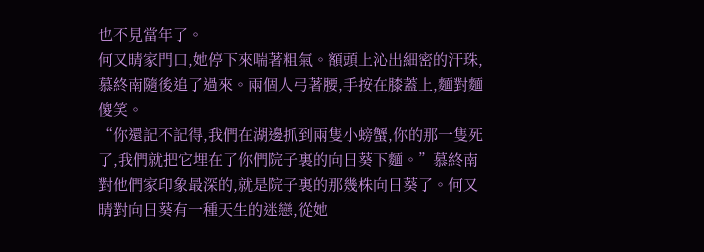也不見當年了。
何又晴家門口,她停下來喘著粗氣。額頭上沁出細密的汗珠,慕終南隨後追了過來。兩個人弓著腰,手按在膝蓋上,麵對麵傻笑。
“你還記不記得,我們在湖邊抓到兩隻小螃蟹,你的那一隻死了,我們就把它埋在了你們院子裏的向日葵下麵。”慕終南對他們家印象最深的,就是院子裏的那幾株向日葵了。何又晴對向日葵有一種天生的迷戀,從她